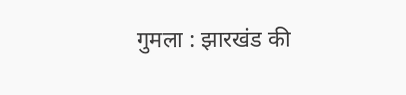गुमला : झारखंड की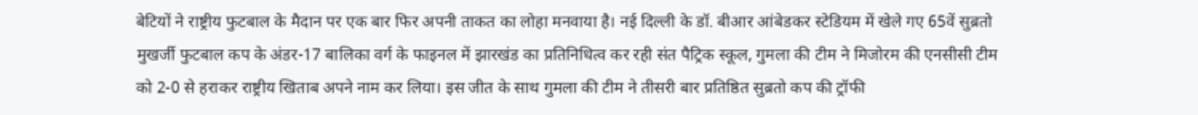बेटियों ने राष्ट्रीय फुटबाल के मैदान पर एक बार फिर अपनी ताकत का लोहा मनवाया है। नई दिल्ली के डॉ. बीआर आंबेडकर स्टेडियम में खेले गए 65वें सुब्रतो मुखर्जी फुटबाल कप के अंडर-17 बालिका वर्ग के फाइनल में झारखंड का प्रतिनिधित्व कर रही संत पैट्रिक स्कूल, गुमला की टीम ने मिजोरम की एनसीसी टीम को 2-0 से हराकर राष्ट्रीय खिताब अपने नाम कर लिया। इस जीत के साथ गुमला की टीम ने तीसरी बार प्रतिष्ठित सुब्रतो कप की ट्रॉफी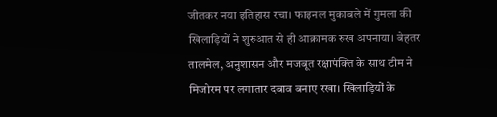जीतकर नया इतिहास रचा। फाइनल मुकाबले में गुमला की खिलाड़ियों ने शुरुआत से ही आक्रामक रुख अपनाया। बेहतर तालमेल, अनुशासन और मजबूत रक्षापंक्ति के साथ टीम ने मिजोरम पर लगातार दबाव बनाए रखा। खिलाड़ियों के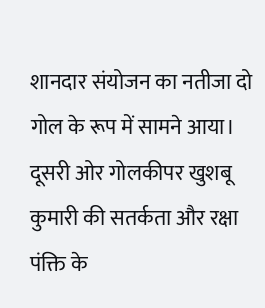शानदार संयोजन का नतीजा दो गोल के रूप में सामने आया। दूसरी ओर गोलकीपर खुशबू कुमारी की सतर्कता और रक्षा पंक्ति के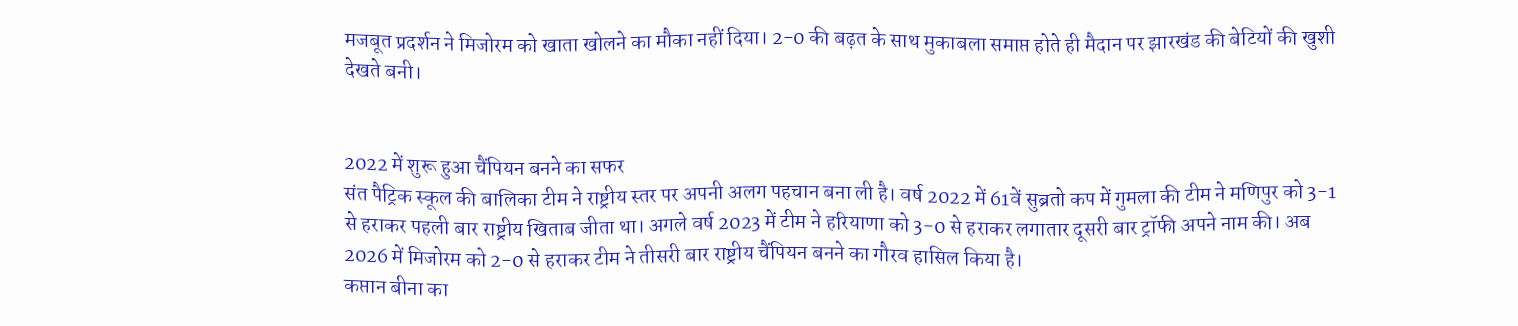मजबूत प्रदर्शन ने मिजोरम को खाता खोलने का मौका नहीं दिया। 2-0 की बढ़त के साथ मुकाबला समाप्त होते ही मैदान पर झारखंड की बेटियों की खुशी देखते बनी।


2022 में शुरू हुआ चैंपियन बनने का सफर
संत पैट्रिक स्कूल की बालिका टीम ने राष्ट्रीय स्तर पर अपनी अलग पहचान बना ली है। वर्ष 2022 में 61वें सुब्रतो कप में गुमला की टीम ने मणिपुर को 3-1 से हराकर पहली बार राष्ट्रीय खिताब जीता था। अगले वर्ष 2023 में टीम ने हरियाणा को 3-0 से हराकर लगातार दूसरी बार ट्रॉफी अपने नाम की। अब 2026 में मिजोरम को 2-0 से हराकर टीम ने तीसरी बार राष्ट्रीय चैंपियन बनने का गौरव हासिल किया है।
कप्तान बीना का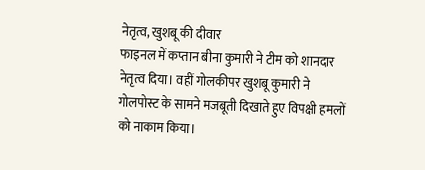नेतृत्व, खुशबू की दीवार
फाइनल में कप्तान बीना कुमारी ने टीम को शानदार नेतृत्व दिया। वहीं गोलकीपर खुशबू कुमारी ने गोलपोस्ट के सामने मजबूती दिखाते हुए विपक्षी हमलों को नाकाम किया।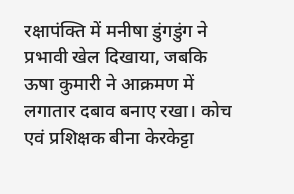रक्षापंक्ति में मनीषा डुंगडुंग ने प्रभावी खेल दिखाया, जबकि ऊषा कुमारी ने आक्रमण में लगातार दबाव बनाए रखा। कोच एवं प्रशिक्षक बीना केरकेट्टा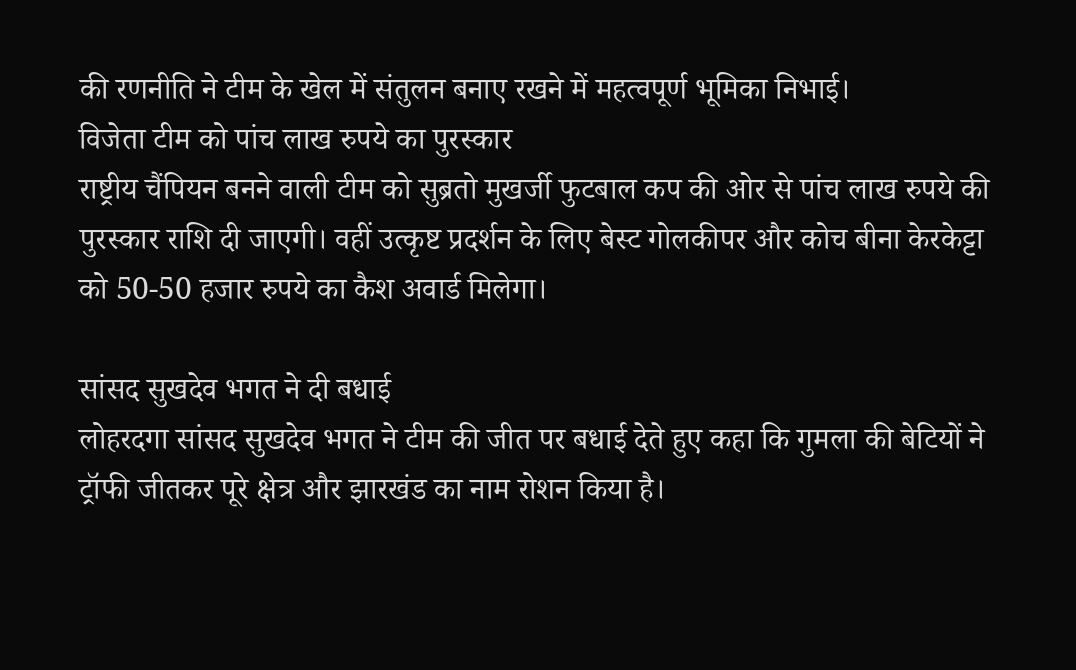की रणनीति ने टीम के खेल में संतुलन बनाए रखने में महत्वपूर्ण भूमिका निभाई।
विजेता टीम को पांच लाख रुपये का पुरस्कार
राष्ट्रीय चैंपियन बनने वाली टीम को सुब्रतो मुखर्जी फुटबाल कप की ओर से पांच लाख रुपये की पुरस्कार राशि दी जाएगी। वहीं उत्कृष्ट प्रदर्शन के लिए बेस्ट गोलकीपर और कोच बीना केरकेट्टा को 50-50 हजार रुपये का कैश अवार्ड मिलेगा।

सांसद सुखदेव भगत ने दी बधाई
लोहरदगा सांसद सुखदेव भगत ने टीम की जीत पर बधाई देते हुए कहा कि गुमला की बेटियों ने ट्रॉफी जीतकर पूरे क्षेत्र और झारखंड का नाम रोशन किया है।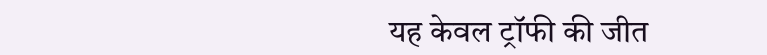यह केवल ट्रॉफी की जीत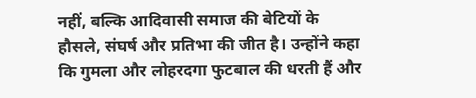नहीं, बल्कि आदिवासी समाज की बेटियों के हौसले, संघर्ष और प्रतिभा की जीत है। उन्होंने कहा कि गुमला और लोहरदगा फुटबाल की धरती हैं और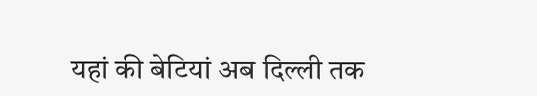यहां की बेटियां अब दिल्ली तक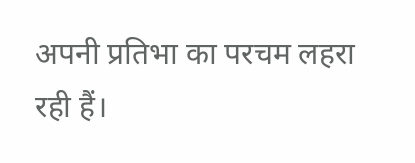अपनी प्रतिभा का परचम लहरा रही हैं।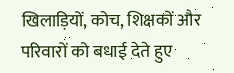खिलाड़ियों, कोच, शिक्षकों और परिवारों को बधाई देते हुए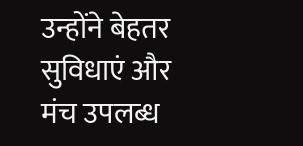उन्होंने बेहतर सुविधाएं और मंच उपलब्ध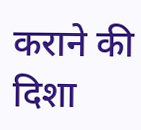कराने की दिशा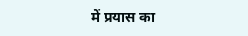में प्रयास का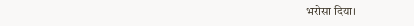भरोसा दिया।